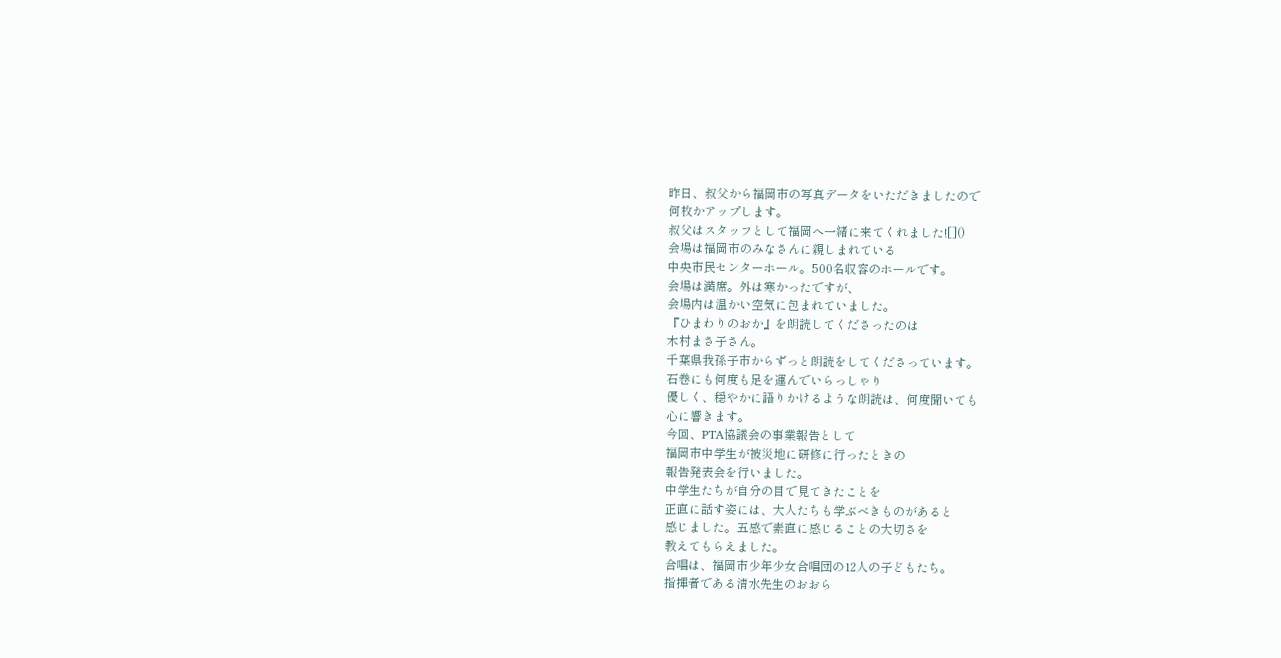昨日、叔父から福岡市の写真データをいただきましたので
何枚かアップします。
叔父はスタッフとして福岡へ一緒に来てくれました![]()
会場は福岡市のみなさんに親しまれている
中央市民センターホール。500名収容のホールです。
会場は満席。外は寒かったですが、
会場内は温かい空気に包まれていました。
『ひまわりのおか』を朗読してくださったのは
木村まさ子さん。
千葉県我孫子市からずっと朗読をしてくださっています。
石巻にも何度も足を運んでいらっしゃり
優しく、穏やかに語りかけるような朗読は、何度聞いても
心に響きます。
今回、PTA協議会の事業報告として
福岡市中学生が被災地に研修に行ったときの
報告発表会を行いました。
中学生たちが自分の目で見てきたことを
正直に話す姿には、大人たちも学ぶべきものがあると
感じました。五感で素直に感じることの大切さを
教えてもらえました。
合唱は、福岡市少年少女合唱団の12人の子どもたち。
指揮者である清水先生のおおら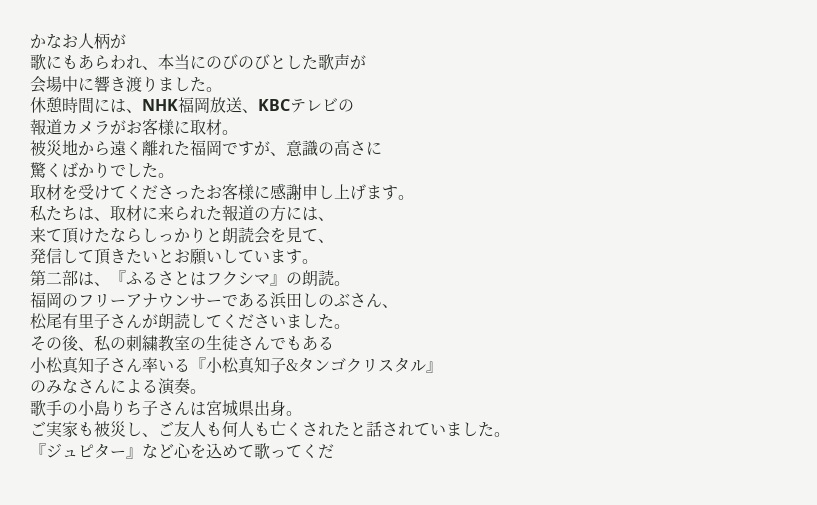かなお人柄が
歌にもあらわれ、本当にのびのびとした歌声が
会場中に響き渡りました。
休憩時間には、NHK福岡放送、KBCテレビの
報道カメラがお客様に取材。
被災地から遠く離れた福岡ですが、意識の高さに
驚くばかりでした。
取材を受けてくださったお客様に感謝申し上げます。
私たちは、取材に来られた報道の方には、
来て頂けたならしっかりと朗読会を見て、
発信して頂きたいとお願いしています。
第二部は、『ふるさとはフクシマ』の朗読。
福岡のフリーアナウンサーである浜田しのぶさん、
松尾有里子さんが朗読してくださいました。
その後、私の刺繍教室の生徒さんでもある
小松真知子さん率いる『小松真知子&タンゴクリスタル』
のみなさんによる演奏。
歌手の小島りち子さんは宮城県出身。
ご実家も被災し、ご友人も何人も亡くされたと話されていました。
『ジュピター』など心を込めて歌ってくだ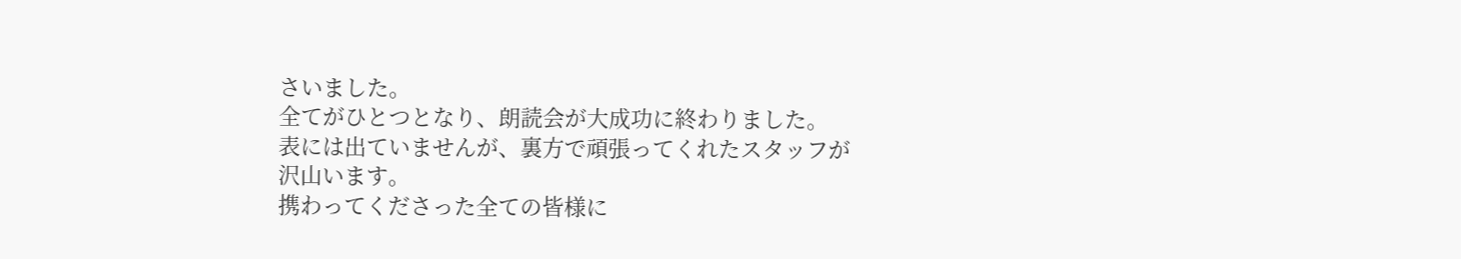さいました。
全てがひとつとなり、朗読会が大成功に終わりました。
表には出ていませんが、裏方で頑張ってくれたスタッフが
沢山います。
携わってくださった全ての皆様に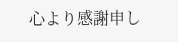心より感謝申し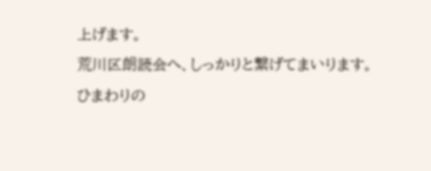上げます。
荒川区朗読会へ、しっかりと繋げてまいります。
ひまわりの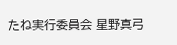たね実行委員会 星野真弓